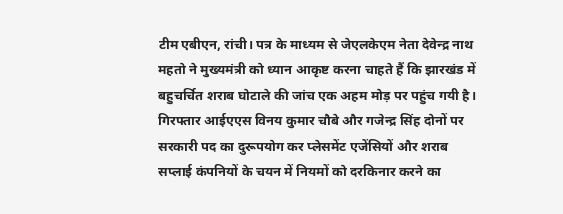टीम एबीएन, रांची। पत्र के माध्यम से जेएलकेएम नेता देवेन्द्र नाथ महतो ने मुख्यमंत्री को ध्यान आकृष्ट करना चाहते हैं कि झारखंड में बहुचर्चित शराब घोटाले की जांच एक अहम मोड़ पर पहुंच गयी है। गिरफ्तार आईएएस विनय कुमार चौबे और गजेन्द्र सिंह दोनों पर सरकारी पद का दुरूपयोग कर प्लेसमेंट एजेंसियों और शराब सप्लाई कंपनियों के चयन में नियमों को दरकिनार करने का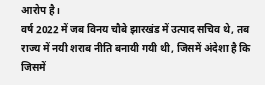आरोप है।
वर्ष 2022 में जब विनय चौबे झारखंड में उत्पाद सचिव थे, तब राज्य में नयी शराब नीति बनायी गयी थी, जिसमें अंदेशा है कि जिसमें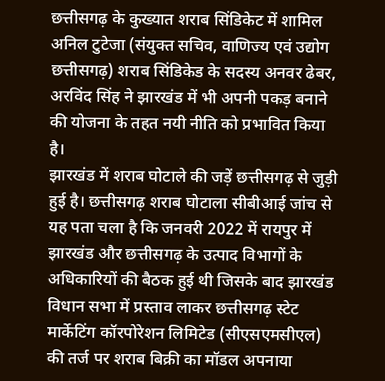छत्तीसगढ़ के कुख्यात शराब सिंडिकेट में शामिल अनिल टुटेजा (संयुक्त सचिव, वाणिज्य एवं उद्योग छत्तीसगढ़) शराब सिंडिकेड के सदस्य अनवर ढेबर, अरविंद सिंह ने झारखंड में भी अपनी पकड़ बनाने की योजना के तहत नयी नीति को प्रभावित किया है।
झारखंड में शराब घोटाले की जड़ें छत्तीसगढ़ से जुड़ी हुई है। छत्तीसगढ़ शराब घोटाला सीबीआई जांच से यह पता चला है कि जनवरी 2022 में रायपुर में झारखंड और छत्तीसगढ़ के उत्पाद विभागों के अधिकारियों की बैठक हुई थी जिसके बाद झारखंड विधान सभा में प्रस्ताव लाकर छत्तीसगढ़ स्टेट मार्केटिंग कॉरपोरेशन लिमिटेड (सीएसएमसीएल) की तर्ज पर शराब बिक्री का मॉडल अपनाया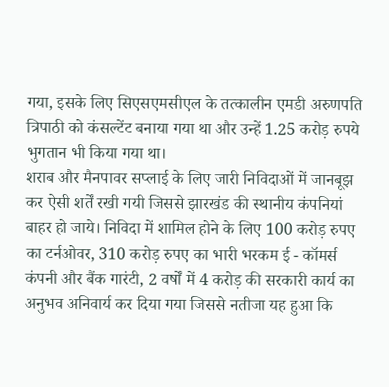गया, इसके लिए सिएसएमसीएल के तत्कालीन एमडी अरुणपति त्रिपाठी को कंसल्टेंट बनाया गया था और उन्हें 1.25 करोड़ रुपये भुगतान भी किया गया था।
शराब और मैनपावर सप्लाई के लिए जारी निविदाओं में जानबूझ कर ऐसी शर्तें रखी गयी जिससे झारखंड की स्थानीय कंपनियां बाहर हो जाये। निविदा में शामिल होने के लिए 100 करोड़ रुपए का टर्नओवर, 310 करोड़ रुपए का भारी भरकम ई - कॉमर्स कंपनी और बैंक गारंटी, 2 वर्षों में 4 करोड़ की सरकारी कार्य का अनुभव अनिवार्य कर दिया गया जिससे नतीजा यह हुआ कि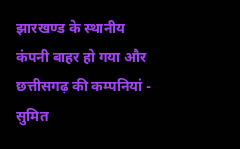झारखण्ड के स्थानीय कंपनी बाहर हो गया और छत्तीसगढ़ की कम्पनियां - सुमित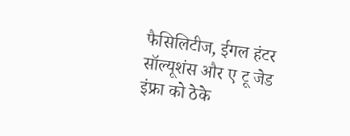फैसिलिटीज, ईगल हंटर सॉल्यूशंस और ए टू जेड इंफ्रा को ठेके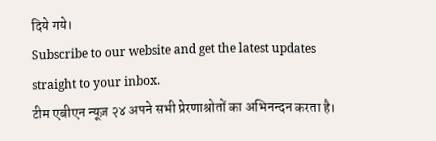दिये गये।
Subscribe to our website and get the latest updates straight to your inbox.
टीम एबीएन न्यूज़ २४ अपने सभी प्रेरणाश्रोतों का अभिनन्दन करता है।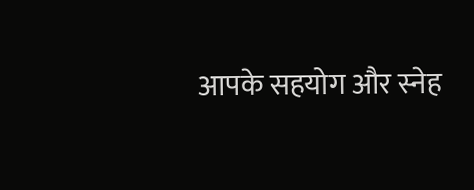आपके सहयोग और स्नेह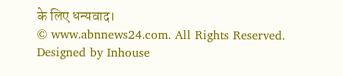के लिए धन्यवाद।
© www.abnnews24.com. All Rights Reserved. Designed by Inhouse